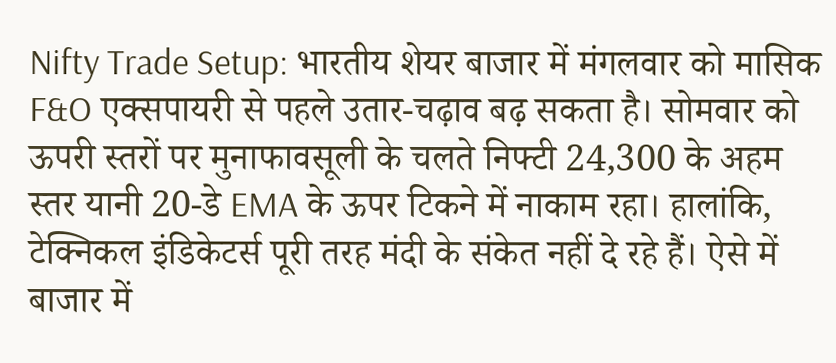Nifty Trade Setup: भारतीय शेयर बाजार में मंगलवार को मासिक F&O एक्सपायरी से पहले उतार-चढ़ाव बढ़ सकता है। सोमवार को ऊपरी स्तरों पर मुनाफावसूली के चलते निफ्टी 24,300 के अहम स्तर यानी 20-डे EMA के ऊपर टिकने में नाकाम रहा। हालांकि, टेक्निकल इंडिकेटर्स पूरी तरह मंदी के संकेत नहीं दे रहे हैं। ऐसे में बाजार में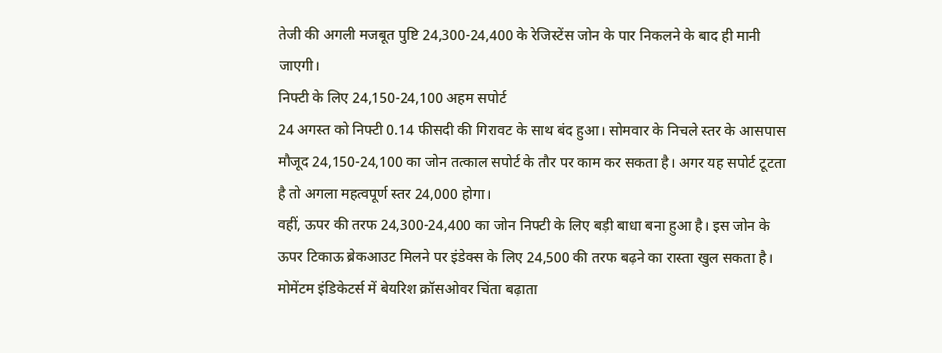तेजी की अगली मजबूत पुष्टि 24,300-24,400 के रेजिस्टेंस जोन के पार निकलने के बाद ही मानी जाएगी।
निफ्टी के लिए 24,150-24,100 अहम सपोर्ट
24 अगस्त को निफ्टी 0.14 फीसदी की गिरावट के साथ बंद हुआ। सोमवार के निचले स्तर के आसपास मौजूद 24,150-24,100 का जोन तत्काल सपोर्ट के तौर पर काम कर सकता है। अगर यह सपोर्ट टूटता है तो अगला महत्वपूर्ण स्तर 24,000 होगा।
वहीं, ऊपर की तरफ 24,300-24,400 का जोन निफ्टी के लिए बड़ी बाधा बना हुआ है। इस जोन के ऊपर टिकाऊ ब्रेकआउट मिलने पर इंडेक्स के लिए 24,500 की तरफ बढ़ने का रास्ता खुल सकता है।
मोमेंटम इंडिकेटर्स में बेयरिश क्रॉसओवर चिंता बढ़ाता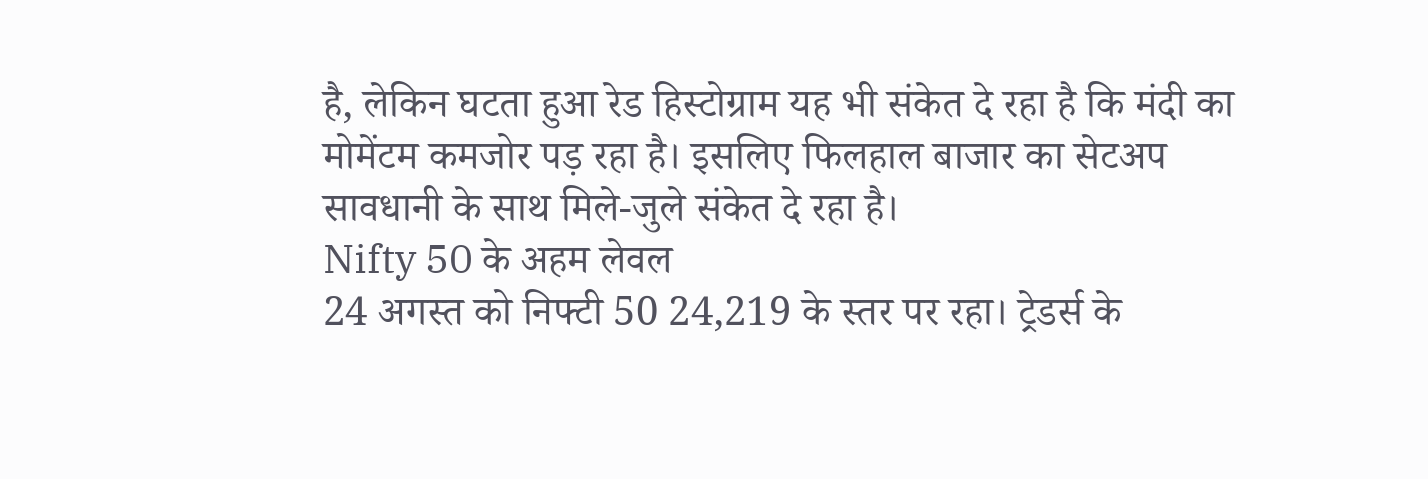है, लेकिन घटता हुआ रेड हिस्टोग्राम यह भी संकेत दे रहा है कि मंदी का मोमेंटम कमजोर पड़ रहा है। इसलिए फिलहाल बाजार का सेटअप सावधानी के साथ मिले-जुले संकेत दे रहा है।
Nifty 50 के अहम लेवल
24 अगस्त को निफ्टी 50 24,219 के स्तर पर रहा। ट्रेडर्स के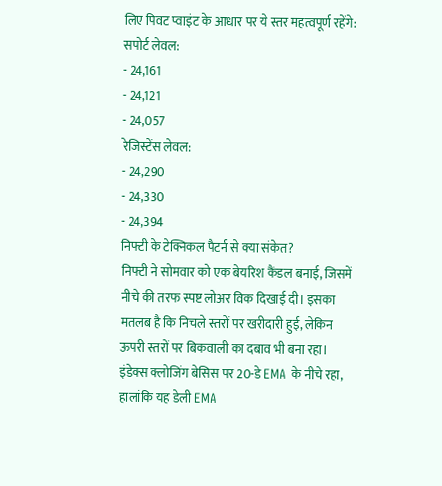लिए पिवट प्वाइंट के आधार पर ये स्तर महत्वपूर्ण रहेंगे:
सपोर्ट लेवल:
- 24,161
- 24,121
- 24,057
रेजिस्टेंस लेवल:
- 24,290
- 24,330
- 24,394
निफ्टी के टेक्निकल पैटर्न से क्या संकेत?
निफ्टी ने सोमवार को एक बेयरिश कैंडल बनाई, जिसमें नीचे की तरफ स्पष्ट लोअर विक दिखाई दी। इसका मतलब है कि निचले स्तरों पर खरीदारी हुई, लेकिन ऊपरी स्तरों पर बिकवाली का दबाव भी बना रहा।
इंडेक्स क्लोजिंग बेसिस पर 20-डे EMA के नीचे रहा, हालांकि यह डेली EMA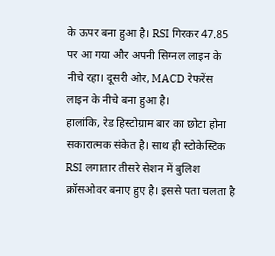के ऊपर बना हुआ है। RSI गिरकर 47.85 पर आ गया और अपनी सिग्नल लाइन के नीचे रहा। दूसरी ओर, MACD रेफरेंस लाइन के नीचे बना हुआ है।
हालांकि, रेड हिस्टोग्राम बार का छोटा होना सकारात्मक संकेत है। साथ ही स्टोकेस्टिक RSI लगातार तीसरे सेशन में बुलिश क्रॉसओवर बनाए हुए है। इससे पता चलता है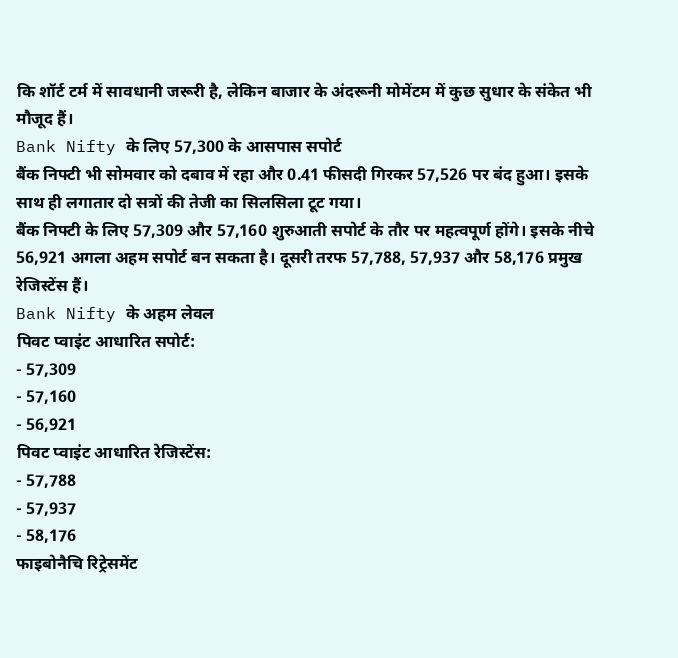कि शॉर्ट टर्म में सावधानी जरूरी है, लेकिन बाजार के अंदरूनी मोमेंटम में कुछ सुधार के संकेत भी मौजूद हैं।
Bank Nifty के लिए 57,300 के आसपास सपोर्ट
बैंक निफ्टी भी सोमवार को दबाव में रहा और 0.41 फीसदी गिरकर 57,526 पर बंद हुआ। इसके साथ ही लगातार दो सत्रों की तेजी का सिलसिला टूट गया।
बैंक निफ्टी के लिए 57,309 और 57,160 शुरुआती सपोर्ट के तौर पर महत्वपूर्ण होंगे। इसके नीचे 56,921 अगला अहम सपोर्ट बन सकता है। दूसरी तरफ 57,788, 57,937 और 58,176 प्रमुख रेजिस्टेंस हैं।
Bank Nifty के अहम लेवल
पिवट प्वाइंट आधारित सपोर्ट:
- 57,309
- 57,160
- 56,921
पिवट प्वाइंट आधारित रेजिस्टेंस:
- 57,788
- 57,937
- 58,176
फाइबोनैचि रिट्रेसमेंट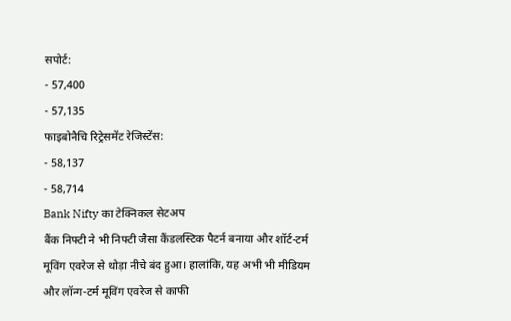सपोर्ट:
- 57,400
- 57,135
फाइबोनैचि रिट्रेसमेंट रेजिस्टेंस:
- 58,137
- 58,714
Bank Nifty का टेक्निकल सेटअप
बैंक निफ्टी ने भी निफ्टी जैसा कैंडलस्टिक पैटर्न बनाया और शॉर्ट-टर्म मूविंग एवरेज से थोड़ा नीचे बंद हुआ। हालांकि, यह अभी भी मीडियम और लॉन्ग-टर्म मूविंग एवरेज से काफी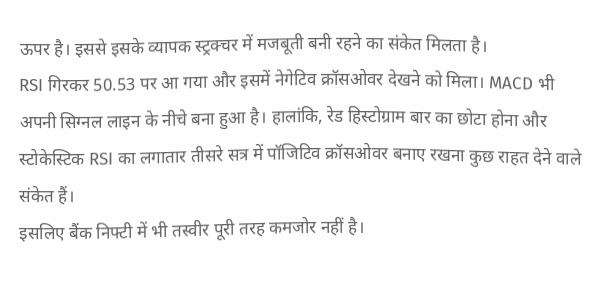ऊपर है। इससे इसके व्यापक स्ट्रक्चर में मजबूती बनी रहने का संकेत मिलता है।
RSI गिरकर 50.53 पर आ गया और इसमें नेगेटिव क्रॉसओवर देखने को मिला। MACD भी अपनी सिग्नल लाइन के नीचे बना हुआ है। हालांकि, रेड हिस्टोग्राम बार का छोटा होना और स्टोकेस्टिक RSI का लगातार तीसरे सत्र में पॉजिटिव क्रॉसओवर बनाए रखना कुछ राहत देने वाले संकेत हैं।
इसलिए बैंक निफ्टी में भी तस्वीर पूरी तरह कमजोर नहीं है।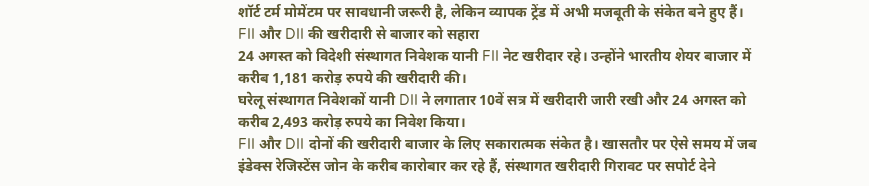शॉर्ट टर्म मोमेंटम पर सावधानी जरूरी है, लेकिन व्यापक ट्रेंड में अभी मजबूती के संकेत बने हुए हैं।
FII और DII की खरीदारी से बाजार को सहारा
24 अगस्त को विदेशी संस्थागत निवेशक यानी FII नेट खरीदार रहे। उन्होंने भारतीय शेयर बाजार में करीब 1,181 करोड़ रुपये की खरीदारी की।
घरेलू संस्थागत निवेशकों यानी DII ने लगातार 10वें सत्र में खरीदारी जारी रखी और 24 अगस्त को करीब 2,493 करोड़ रुपये का निवेश किया।
FII और DII दोनों की खरीदारी बाजार के लिए सकारात्मक संकेत है। खासतौर पर ऐसे समय में जब इंडेक्स रेजिस्टेंस जोन के करीब कारोबार कर रहे हैं, संस्थागत खरीदारी गिरावट पर सपोर्ट देने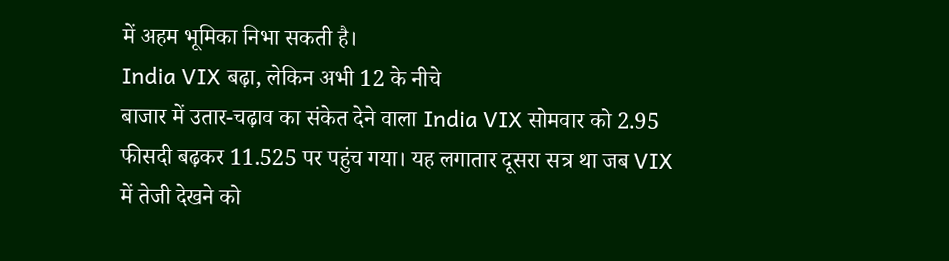में अहम भूमिका निभा सकती है।
India VIX बढ़ा, लेकिन अभी 12 के नीचे
बाजार में उतार-चढ़ाव का संकेत देने वाला India VIX सोमवार को 2.95 फीसदी बढ़कर 11.525 पर पहुंच गया। यह लगातार दूसरा सत्र था जब VIX में तेजी देखने को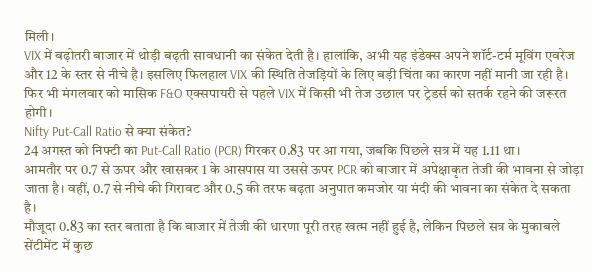मिली।
VIX में बढ़ोतरी बाजार में थोड़ी बढ़ती सावधानी का संकेत देती है। हालांकि, अभी यह इंडेक्स अपने शॉर्ट-टर्म मूविंग एवरेज और 12 के स्तर से नीचे है। इसलिए फिलहाल VIX की स्थिति तेजड़ियों के लिए बड़ी चिंता का कारण नहीं मानी जा रही है।
फिर भी मंगलवार को मासिक F&O एक्सपायरी से पहले VIX में किसी भी तेज उछाल पर ट्रेडर्स को सतर्क रहने की जरूरत होगी।
Nifty Put-Call Ratio से क्या संकेत?
24 अगस्त को निफ्टी का Put-Call Ratio (PCR) गिरकर 0.83 पर आ गया, जबकि पिछले सत्र में यह 1.11 था।
आमतौर पर 0.7 से ऊपर और खासकर 1 के आसपास या उससे ऊपर PCR को बाजार में अपेक्षाकृत तेजी की भावना से जोड़ा जाता है। वहीं, 0.7 से नीचे की गिरावट और 0.5 की तरफ बढ़ता अनुपात कमजोर या मंदी की भावना का संकेत दे सकता है।
मौजूदा 0.83 का स्तर बताता है कि बाजार में तेजी की धारणा पूरी तरह खत्म नहीं हुई है, लेकिन पिछले सत्र के मुकाबले सेंटीमेंट में कुछ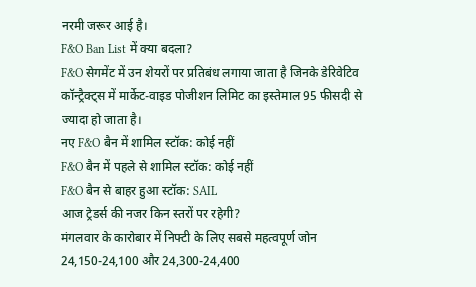नरमी जरूर आई है।
F&O Ban List में क्या बदला?
F&O सेगमेंट में उन शेयरों पर प्रतिबंध लगाया जाता है जिनके डेरिवेटिव कॉन्ट्रैक्ट्स में मार्केट-वाइड पोजीशन लिमिट का इस्तेमाल 95 फीसदी से ज्यादा हो जाता है।
नए F&O बैन में शामिल स्टॉक: कोई नहीं
F&O बैन में पहले से शामिल स्टॉक: कोई नहीं
F&O बैन से बाहर हुआ स्टॉक: SAIL
आज ट्रेडर्स की नजर किन स्तरों पर रहेगी?
मंगलवार के कारोबार में निफ्टी के लिए सबसे महत्वपूर्ण जोन 24,150-24,100 और 24,300-24,400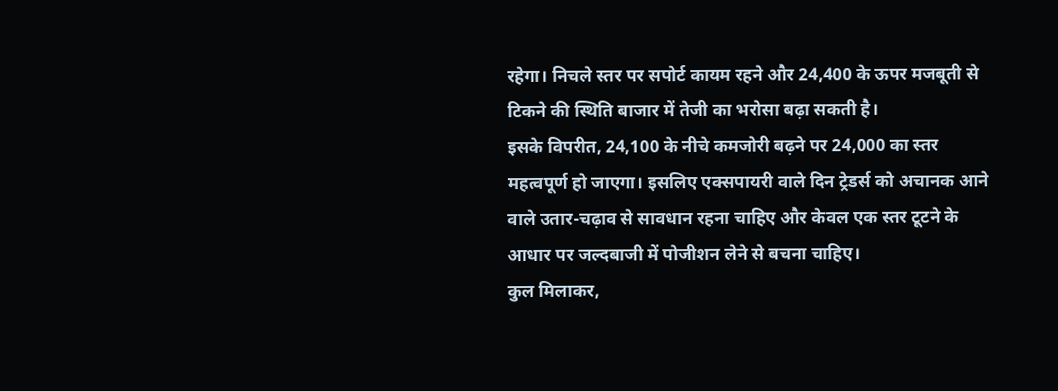रहेगा। निचले स्तर पर सपोर्ट कायम रहने और 24,400 के ऊपर मजबूती से टिकने की स्थिति बाजार में तेजी का भरोसा बढ़ा सकती है।
इसके विपरीत, 24,100 के नीचे कमजोरी बढ़ने पर 24,000 का स्तर महत्वपूर्ण हो जाएगा। इसलिए एक्सपायरी वाले दिन ट्रेडर्स को अचानक आने वाले उतार-चढ़ाव से सावधान रहना चाहिए और केवल एक स्तर टूटने के आधार पर जल्दबाजी में पोजीशन लेने से बचना चाहिए।
कुल मिलाकर,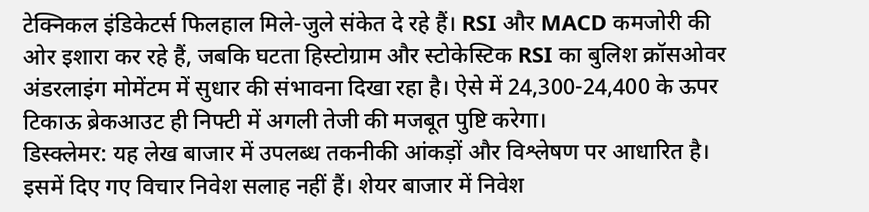टेक्निकल इंडिकेटर्स फिलहाल मिले-जुले संकेत दे रहे हैं। RSI और MACD कमजोरी की ओर इशारा कर रहे हैं, जबकि घटता हिस्टोग्राम और स्टोकेस्टिक RSI का बुलिश क्रॉसओवर अंडरलाइंग मोमेंटम में सुधार की संभावना दिखा रहा है। ऐसे में 24,300-24,400 के ऊपर टिकाऊ ब्रेकआउट ही निफ्टी में अगली तेजी की मजबूत पुष्टि करेगा।
डिस्क्लेमर: यह लेख बाजार में उपलब्ध तकनीकी आंकड़ों और विश्लेषण पर आधारित है। इसमें दिए गए विचार निवेश सलाह नहीं हैं। शेयर बाजार में निवेश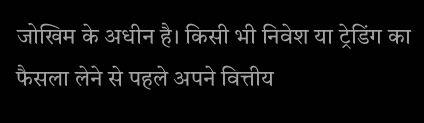जोखिम के अधीन है। किसी भी निवेश या ट्रेडिंग का फैसला लेने से पहले अपने वित्तीय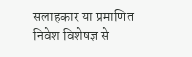सलाहकार या प्रमाणित निवेश विशेषज्ञ से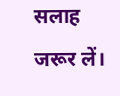सलाह जरूर लें।